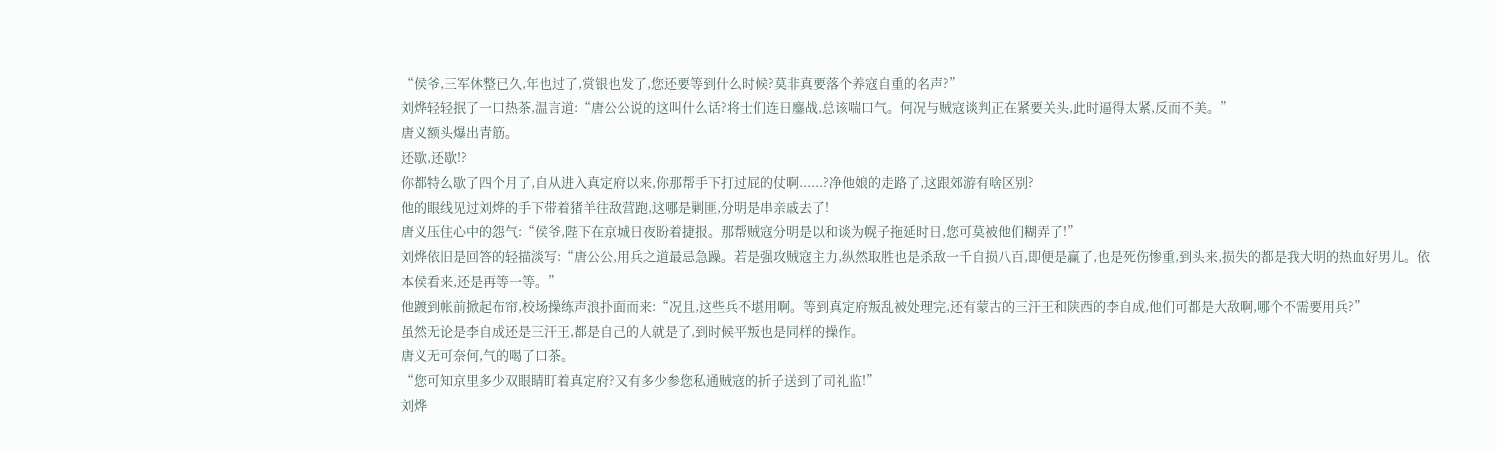“侯爷,三军休整已久,年也过了,赏银也发了,您还要等到什么时候?莫非真要落个养寇自重的名声?”
刘烨轻轻抿了一口热茶,温言道:“唐公公说的这叫什么话?将士们连日鏖战,总该喘口气。何况与贼寇谈判正在紧要关头,此时逼得太紧,反而不美。”
唐义额头爆出青筋。
还歇,还歇!?
你都特么歇了四个月了,自从进入真定府以来,你那帮手下打过屁的仗啊......?净他娘的走路了,这跟郊游有啥区别?
他的眼线见过刘烨的手下带着猪羊往敌营跑,这哪是剿匪,分明是串亲戚去了!
唐义压住心中的怨气:“侯爷,陛下在京城日夜盼着捷报。那帮贼寇分明是以和谈为幌子拖延时日,您可莫被他们糊弄了!”
刘烨依旧是回答的轻描淡写:“唐公公,用兵之道最忌急躁。若是强攻贼寇主力,纵然取胜也是杀敌一千自损八百,即便是赢了,也是死伤惨重,到头来,损失的都是我大明的热血好男儿。依本侯看来,还是再等一等。”
他踱到帐前掀起布帘,校场操练声浪扑面而来:“况且,这些兵不堪用啊。等到真定府叛乱被处理完,还有蒙古的三汗王和陕西的李自成,他们可都是大敌啊,哪个不需要用兵?”
虽然无论是李自成还是三汗王,都是自己的人就是了,到时候平叛也是同样的操作。
唐义无可奈何,气的喝了口茶。
“您可知京里多少双眼睛盯着真定府?又有多少参您私通贼寇的折子送到了司礼监!”
刘烨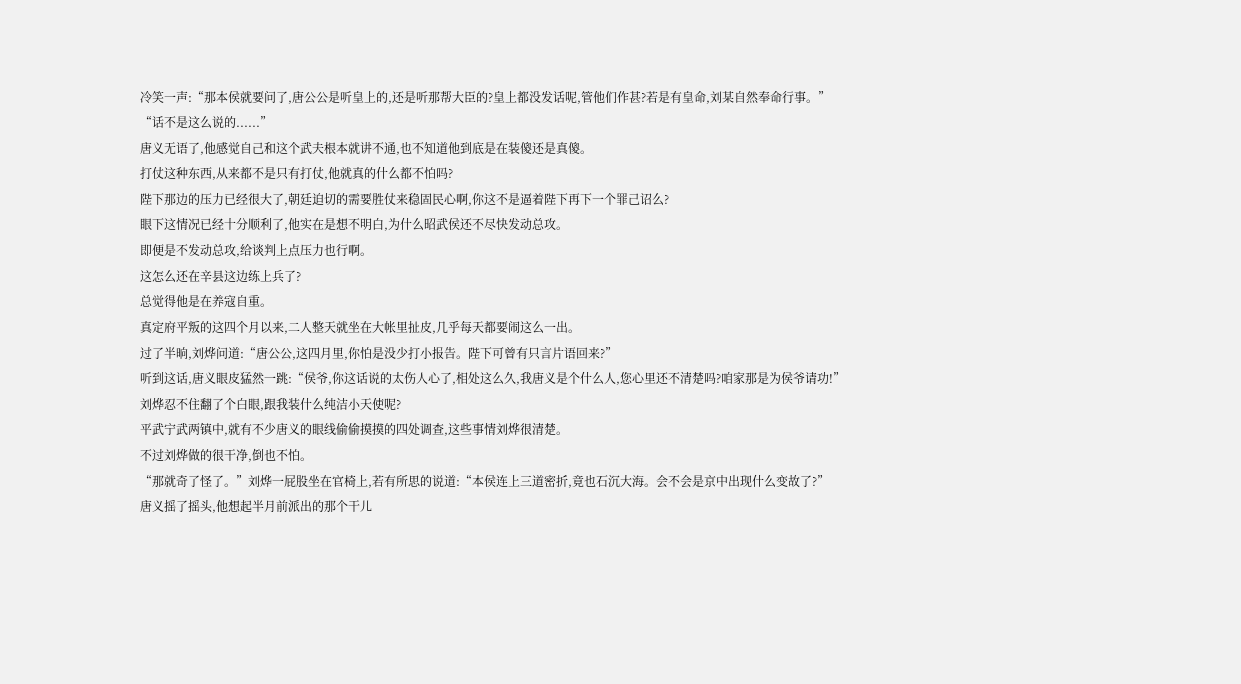冷笑一声:“那本侯就要问了,唐公公是听皇上的,还是听那帮大臣的?皇上都没发话呢,管他们作甚?若是有皇命,刘某自然奉命行事。”
“话不是这么说的......”
唐义无语了,他感觉自己和这个武夫根本就讲不通,也不知道他到底是在装傻还是真傻。
打仗这种东西,从来都不是只有打仗,他就真的什么都不怕吗?
陛下那边的压力已经很大了,朝廷迫切的需要胜仗来稳固民心啊,你这不是逼着陛下再下一个罪己诏么?
眼下这情况已经十分顺利了,他实在是想不明白,为什么昭武侯还不尽快发动总攻。
即便是不发动总攻,给谈判上点压力也行啊。
这怎么还在辛县这边练上兵了?
总觉得他是在养寇自重。
真定府平叛的这四个月以来,二人整天就坐在大帐里扯皮,几乎每天都要闹这么一出。
过了半晌,刘烨问道:“唐公公,这四月里,你怕是没少打小报告。陛下可曾有只言片语回来?”
听到这话,唐义眼皮猛然一跳:“侯爷,你这话说的太伤人心了,相处这么久,我唐义是个什么人,您心里还不清楚吗?咱家那是为侯爷请功!”
刘烨忍不住翻了个白眼,跟我装什么纯洁小天使呢?
平武宁武两镇中,就有不少唐义的眼线偷偷摸摸的四处调查,这些事情刘烨很清楚。
不过刘烨做的很干净,倒也不怕。
“那就奇了怪了。”刘烨一屁股坐在官椅上,若有所思的说道:“本侯连上三道密折,竟也石沉大海。会不会是京中出现什么变故了?”
唐义摇了摇头,他想起半月前派出的那个干儿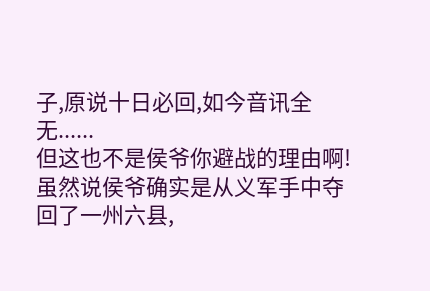子,原说十日必回,如今音讯全无......
但这也不是侯爷你避战的理由啊!
虽然说侯爷确实是从义军手中夺回了一州六县,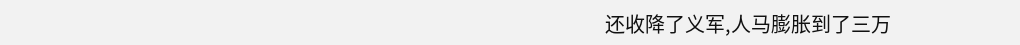还收降了义军,人马膨胀到了三万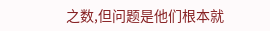之数,但问题是他们根本就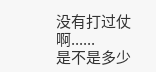没有打过仗啊......
是不是多少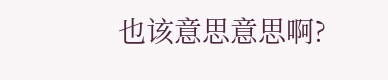也该意思意思啊?